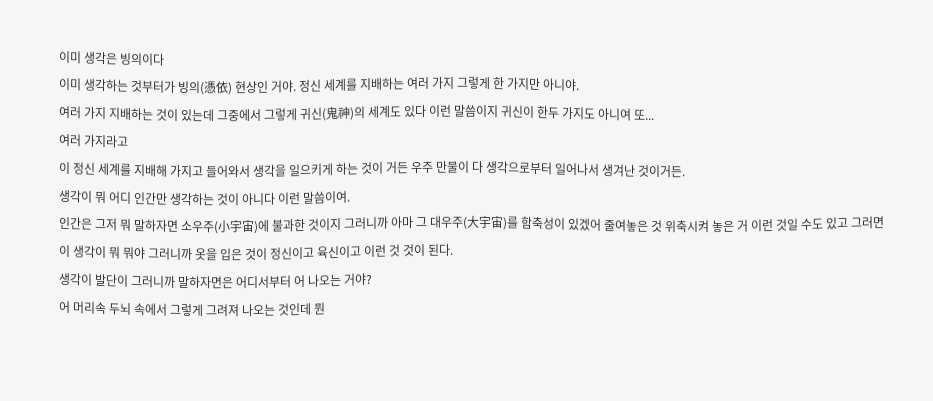이미 생각은 빙의이다
이미 생각하는 것부터가 빙의(憑依) 현상인 거야. 정신 세계를 지배하는 여러 가지 그렇게 한 가지만 아니야.
여러 가지 지배하는 것이 있는데 그중에서 그렇게 귀신(鬼神)의 세계도 있다 이런 말씀이지 귀신이 한두 가지도 아니여 또...
여러 가지라고
이 정신 세계를 지배해 가지고 들어와서 생각을 일으키게 하는 것이 거든 우주 만물이 다 생각으로부터 일어나서 생겨난 것이거든.
생각이 뭐 어디 인간만 생각하는 것이 아니다 이런 말씀이여.
인간은 그저 뭐 말하자면 소우주(小宇宙)에 불과한 것이지 그러니까 아마 그 대우주(大宇宙)를 함축성이 있겠어 줄여놓은 것 위축시켜 놓은 거 이런 것일 수도 있고 그러면 이 생각이 뭐 뭐야 그러니까 옷을 입은 것이 정신이고 육신이고 이런 것 것이 된다.
생각이 발단이 그러니까 말하자면은 어디서부터 어 나오는 거야?
어 머리속 두뇌 속에서 그렇게 그려져 나오는 것인데 뭔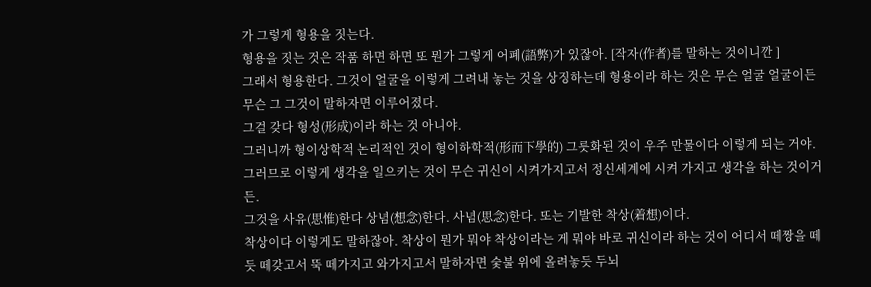가 그렇게 형용을 짓는다.
형용을 짓는 것은 작품 하면 하면 또 뭔가 그렇게 어폐(語弊)가 있잖아. [작자(作者)를 말하는 것이니깐 ]
그래서 형용한다. 그것이 얼굴을 이렇게 그려내 놓는 것을 상징하는데 형용이라 하는 것은 무슨 얼굴 얼굴이든 무슨 그 그것이 말하자면 이루어졌다.
그걸 갖다 형성(形成)이라 하는 것 아니야.
그러니까 형이상학적 논리적인 것이 형이하학적(形而下學的) 그릇화된 것이 우주 만물이다 이렇게 되는 거야.
그러므로 이렇게 생각을 일으키는 것이 무슨 귀신이 시켜가지고서 정신세계에 시켜 가지고 생각을 하는 것이거든.
그것을 사유(思惟)한다 상념(想念)한다. 사념(思念)한다. 또는 기발한 착상(着想)이다.
착상이다 이렇게도 말하잖아. 착상이 뭔가 뭐야 착상이라는 게 뭐야 바로 귀신이라 하는 것이 어디서 떼짱을 떼듯 떼갖고서 뚝 떼가지고 와가지고서 말하자면 숯불 위에 올려놓듯 두뇌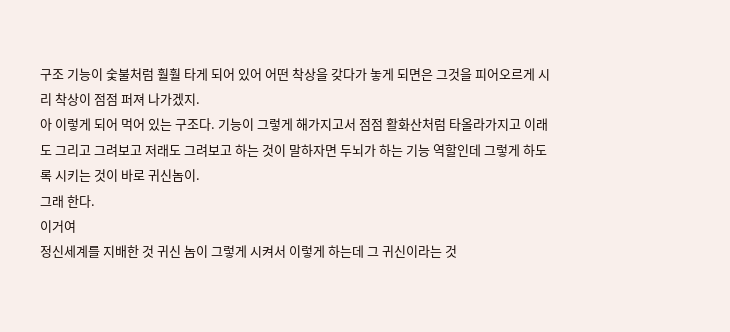구조 기능이 숯불처럼 훨훨 타게 되어 있어 어떤 착상을 갖다가 놓게 되면은 그것을 피어오르게 시리 착상이 점점 퍼져 나가겠지.
아 이렇게 되어 먹어 있는 구조다. 기능이 그렇게 해가지고서 점점 활화산처럼 타올라가지고 이래도 그리고 그려보고 저래도 그려보고 하는 것이 말하자면 두뇌가 하는 기능 역할인데 그렇게 하도록 시키는 것이 바로 귀신놈이.
그래 한다.
이거여
정신세계를 지배한 것 귀신 놈이 그렇게 시켜서 이렇게 하는데 그 귀신이라는 것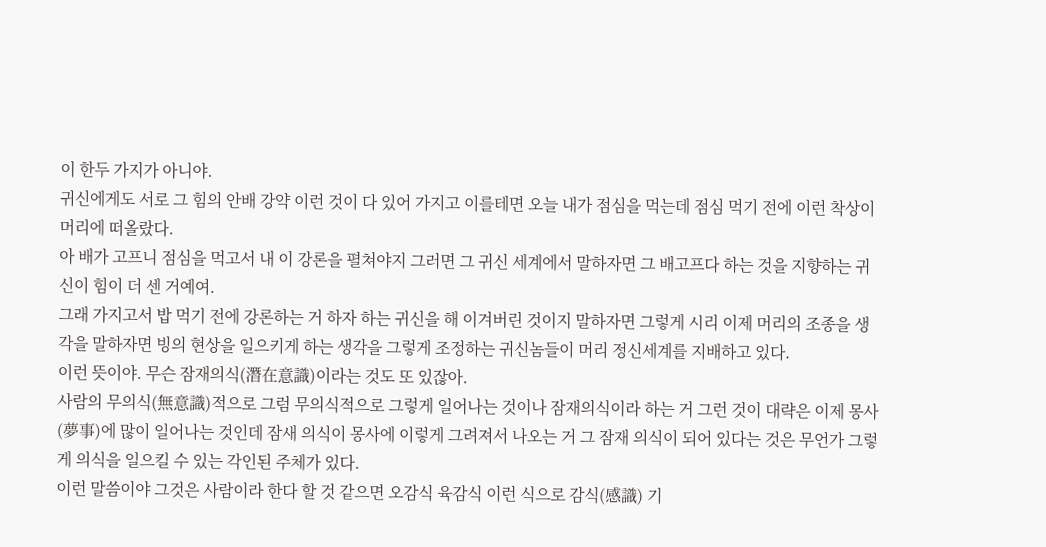이 한두 가지가 아니야.
귀신에게도 서로 그 힘의 안배 강약 이런 것이 다 있어 가지고 이를테면 오늘 내가 점심을 먹는데 점심 먹기 전에 이런 착상이 머리에 떠올랐다.
아 배가 고프니 점심을 먹고서 내 이 강론을 펼쳐야지 그러면 그 귀신 세계에서 말하자면 그 배고프다 하는 것을 지향하는 귀신이 힘이 더 센 거예여.
그래 가지고서 밥 먹기 전에 강론하는 거 하자 하는 귀신을 해 이겨버린 것이지 말하자면 그렇게 시리 이제 머리의 조종을 생각을 말하자면 빙의 현상을 일으키게 하는 생각을 그렇게 조정하는 귀신놈들이 머리 정신세계를 지배하고 있다.
이런 뜻이야. 무슨 잠재의식(潛在意識)이라는 것도 또 있잖아.
사람의 무의식(無意識)적으로 그럼 무의식적으로 그렇게 일어나는 것이나 잠재의식이라 하는 거 그런 것이 대략은 이제 몽사(夢事)에 많이 일어나는 것인데 잠새 의식이 몽사에 이렇게 그려져서 나오는 거 그 잠재 의식이 되어 있다는 것은 무언가 그렇게 의식을 일으킬 수 있는 각인된 주체가 있다.
이런 말씀이야 그것은 사람이라 한다 할 것 같으면 오감식 육감식 이런 식으로 감식(感識) 기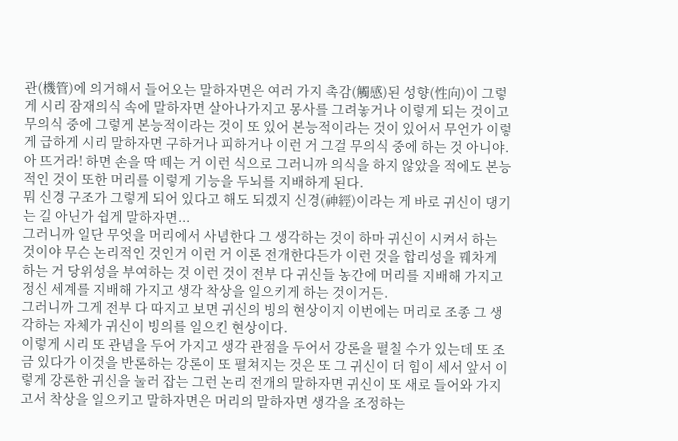관(機管)에 의거해서 들어오는 말하자면은 여러 가지 촉감(觸感)된 성향(性向)이 그렇게 시리 잠재의식 속에 말하자면 살아나가지고 몽사를 그려놓거나 이렇게 되는 것이고 무의식 중에 그렇게 본능적이라는 것이 또 있어 본능적이라는 것이 있어서 무언가 이렇게 급하게 시리 말하자면 구하거나 피하거나 이런 거 그걸 무의식 중에 하는 것 아니야.
아 뜨거라! 하면 손을 딱 떼는 거 이런 식으로 그러니까 의식을 하지 않았을 적에도 본능적인 것이 또한 머리를 이렇게 기능을 두뇌를 지배하게 된다.
뭐 신경 구조가 그렇게 되어 있다고 해도 되겠지 신경(神經)이라는 게 바로 귀신이 댕기는 길 아닌가 쉽게 말하자면...
그러니까 일단 무엇을 머리에서 사념한다 그 생각하는 것이 하마 귀신이 시켜서 하는 것이야 무슨 논리적인 것인거 이런 거 이론 전개한다든가 이런 것을 합리성을 꿰차게 하는 거 당위성을 부여하는 것 이런 것이 전부 다 귀신들 농간에 머리를 지배해 가지고 정신 세계를 지배해 가지고 생각 착상을 일으키게 하는 것이거든.
그러니까 그게 전부 다 따지고 보면 귀신의 빙의 현상이지 이번에는 머리로 조종 그 생각하는 자체가 귀신이 빙의를 일으킨 현상이다.
이렇게 시리 또 관념을 두어 가지고 생각 관점을 두어서 강론을 펼칠 수가 있는데 또 조금 있다가 이것을 반론하는 강론이 또 펼쳐지는 것은 또 그 귀신이 더 힘이 세서 앞서 이렇게 강론한 귀신을 눌러 잡는 그런 논리 전개의 말하자면 귀신이 또 새로 들어와 가지고서 착상을 일으키고 말하자면은 머리의 말하자면 생각을 조정하는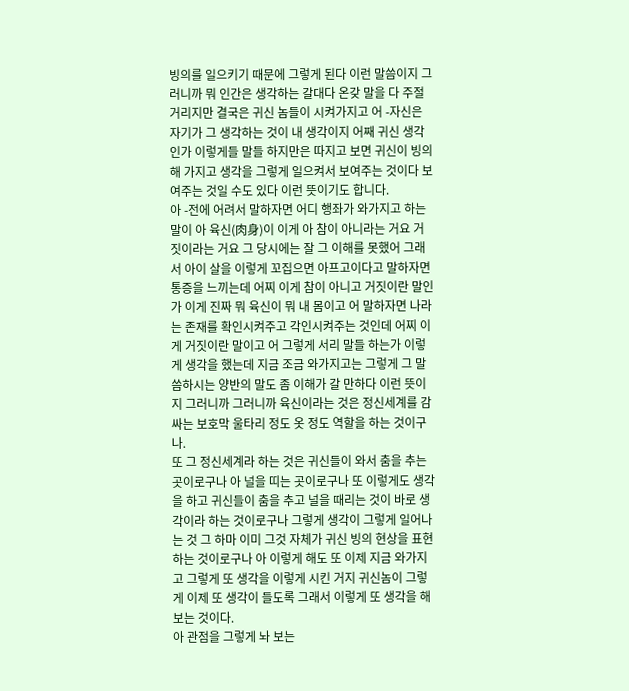빙의를 일으키기 때문에 그렇게 된다 이런 말씀이지 그러니까 뭐 인간은 생각하는 갈대다 온갖 말을 다 주절거리지만 결국은 귀신 놈들이 시켜가지고 어 -자신은 자기가 그 생각하는 것이 내 생각이지 어째 귀신 생각인가 이렇게들 말들 하지만은 따지고 보면 귀신이 빙의해 가지고 생각을 그렇게 일으켜서 보여주는 것이다 보여주는 것일 수도 있다 이런 뜻이기도 합니다.
아 -전에 어려서 말하자면 어디 행좌가 와가지고 하는 말이 아 육신(肉身)이 이게 아 참이 아니라는 거요 거짓이라는 거요 그 당시에는 잘 그 이해를 못했어 그래서 아이 살을 이렇게 꼬집으면 아프고이다고 말하자면 통증을 느끼는데 어찌 이게 참이 아니고 거짓이란 말인가 이게 진짜 뭐 육신이 뭐 내 몸이고 어 말하자면 나라는 존재를 확인시켜주고 각인시켜주는 것인데 어찌 이게 거짓이란 말이고 어 그렇게 서리 말들 하는가 이렇게 생각을 했는데 지금 조금 와가지고는 그렇게 그 말씀하시는 양반의 말도 좀 이해가 갈 만하다 이런 뜻이지 그러니까 그러니까 육신이라는 것은 정신세계를 감싸는 보호막 울타리 정도 옷 정도 역할을 하는 것이구나.
또 그 정신세계라 하는 것은 귀신들이 와서 춤을 추는 곳이로구나 아 널을 띠는 곳이로구나 또 이렇게도 생각을 하고 귀신들이 춤을 추고 널을 때리는 것이 바로 생각이라 하는 것이로구나 그렇게 생각이 그렇게 일어나는 것 그 하마 이미 그것 자체가 귀신 빙의 현상을 표현하는 것이로구나 아 이렇게 해도 또 이제 지금 와가지고 그렇게 또 생각을 이렇게 시킨 거지 귀신놈이 그렇게 이제 또 생각이 들도록 그래서 이렇게 또 생각을 해보는 것이다.
아 관점을 그렇게 놔 보는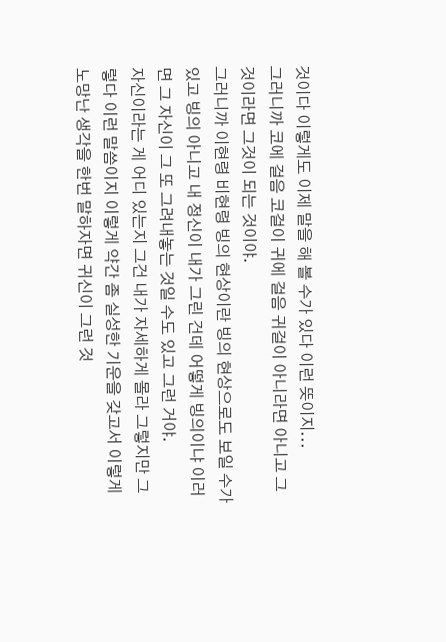것이다 이렇게도 이제 말을 해 볼 수가 있다 이런 뜻이지...
그러니까 코에 걸음 코걸이 귀에 걸음 귀걸이 아니라면 아니고 그것이라면 그것이 되는 것이야.
그러니까 이현령 비현령 빙의 현상이란 빙의 현상으로도 보일 수가 있고 빙의 아니고 내 정신이 내가 그린 건데 어떻게 빙의이냐 이러면 그 자신이 그 또 그려내놓는 것일 수도 있고 그런 거야.
자신이라는 게 어디 있는지 그건 내가 자세하게 몰라 그렇지만 그렇다 이런 말씀이지 이렇게 약간 좀 실성한 기운을 갖고서 이렇게 노망난 생각을 한번 말하자면 귀신이 그런 것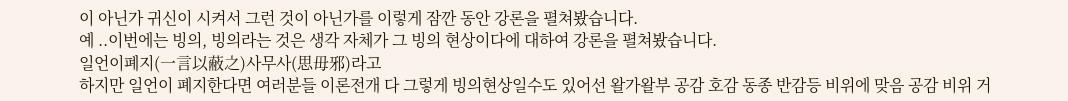이 아닌가 귀신이 시켜서 그런 것이 아닌가를 이렇게 잠깐 동안 강론을 펼쳐봤습니다.
예 ..이번에는 빙의, 빙의라는 것은 생각 자체가 그 빙의 현상이다에 대하여 강론을 펼쳐봤습니다.
일언이폐지(一言以蔽之)사무사(思毋邪)라고
하지만 일언이 폐지한다면 여러분들 이론전개 다 그렇게 빙의현상일수도 있어선 왈가왈부 공감 호감 동종 반감등 비위에 맞음 공감 비위 거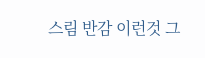스림 반감 이런것 그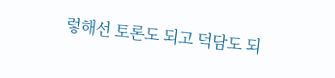렇해선 토론도 되고 덕담도 되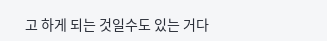고 하게 되는 것일수도 있는 거다